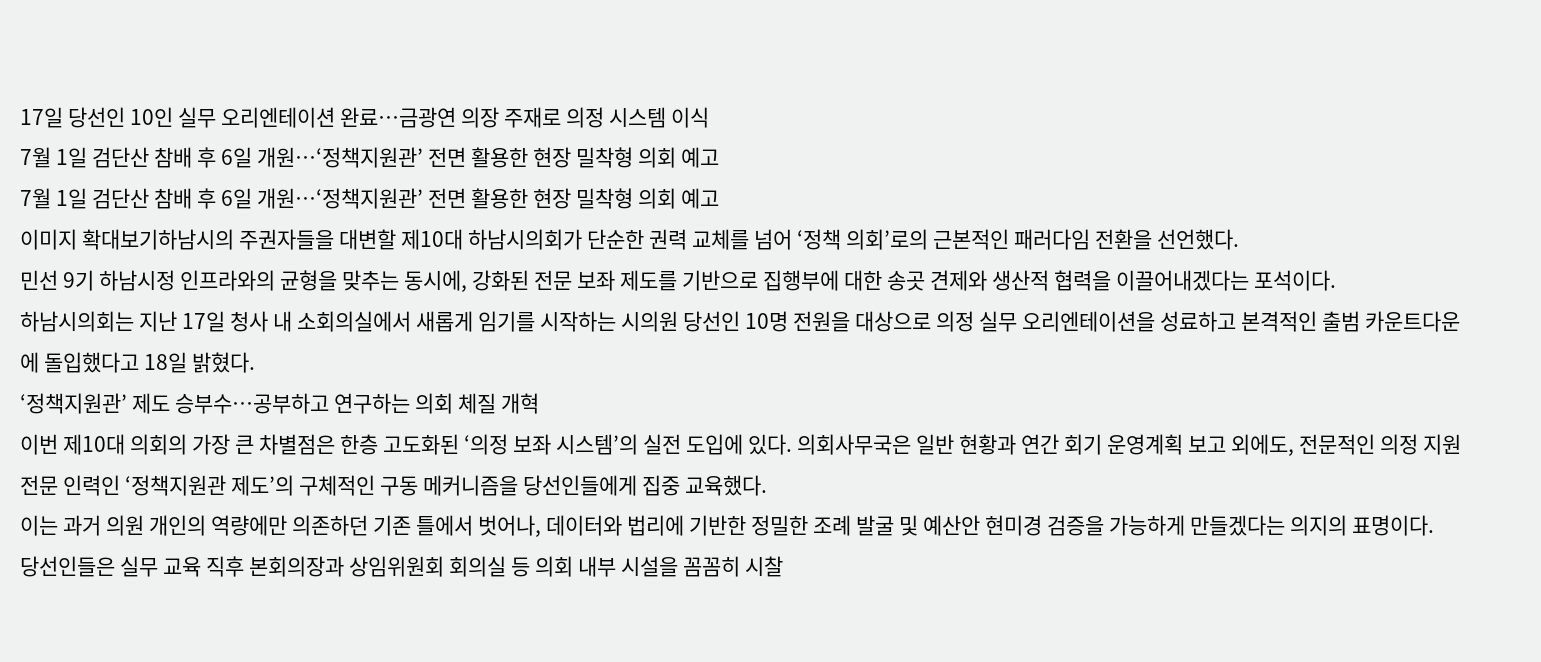17일 당선인 10인 실무 오리엔테이션 완료…금광연 의장 주재로 의정 시스템 이식
7월 1일 검단산 참배 후 6일 개원…‘정책지원관’ 전면 활용한 현장 밀착형 의회 예고
7월 1일 검단산 참배 후 6일 개원…‘정책지원관’ 전면 활용한 현장 밀착형 의회 예고
이미지 확대보기하남시의 주권자들을 대변할 제10대 하남시의회가 단순한 권력 교체를 넘어 ‘정책 의회’로의 근본적인 패러다임 전환을 선언했다.
민선 9기 하남시정 인프라와의 균형을 맞추는 동시에, 강화된 전문 보좌 제도를 기반으로 집행부에 대한 송곳 견제와 생산적 협력을 이끌어내겠다는 포석이다.
하남시의회는 지난 17일 청사 내 소회의실에서 새롭게 임기를 시작하는 시의원 당선인 10명 전원을 대상으로 의정 실무 오리엔테이션을 성료하고 본격적인 출범 카운트다운에 돌입했다고 18일 밝혔다.
‘정책지원관’ 제도 승부수…공부하고 연구하는 의회 체질 개혁
이번 제10대 의회의 가장 큰 차별점은 한층 고도화된 ‘의정 보좌 시스템’의 실전 도입에 있다. 의회사무국은 일반 현황과 연간 회기 운영계획 보고 외에도, 전문적인 의정 지원 전문 인력인 ‘정책지원관 제도’의 구체적인 구동 메커니즘을 당선인들에게 집중 교육했다.
이는 과거 의원 개인의 역량에만 의존하던 기존 틀에서 벗어나, 데이터와 법리에 기반한 정밀한 조례 발굴 및 예산안 현미경 검증을 가능하게 만들겠다는 의지의 표명이다.
당선인들은 실무 교육 직후 본회의장과 상임위원회 회의실 등 의회 내부 시설을 꼼꼼히 시찰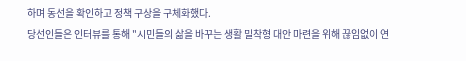하며 동선을 확인하고 정책 구상을 구체화했다.
당선인들은 인터뷰를 통해 "시민들의 삶을 바꾸는 생활 밀착형 대안 마련을 위해 끊임없이 연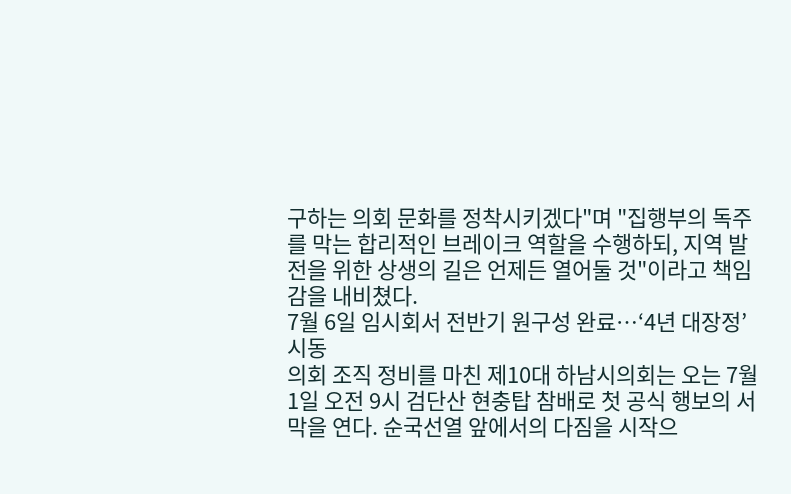구하는 의회 문화를 정착시키겠다"며 "집행부의 독주를 막는 합리적인 브레이크 역할을 수행하되, 지역 발전을 위한 상생의 길은 언제든 열어둘 것"이라고 책임감을 내비쳤다.
7월 6일 임시회서 전반기 원구성 완료…‘4년 대장정’ 시동
의회 조직 정비를 마친 제10대 하남시의회는 오는 7월 1일 오전 9시 검단산 현충탑 참배로 첫 공식 행보의 서막을 연다. 순국선열 앞에서의 다짐을 시작으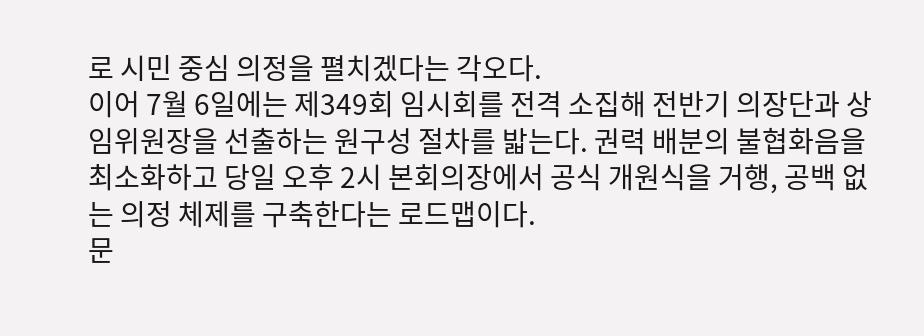로 시민 중심 의정을 펼치겠다는 각오다.
이어 7월 6일에는 제349회 임시회를 전격 소집해 전반기 의장단과 상임위원장을 선출하는 원구성 절차를 밟는다. 권력 배분의 불협화음을 최소화하고 당일 오후 2시 본회의장에서 공식 개원식을 거행, 공백 없는 의정 체제를 구축한다는 로드맵이다.
문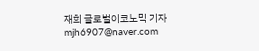재희 글로벌이코노믹 기자 mjh6907@naver.com